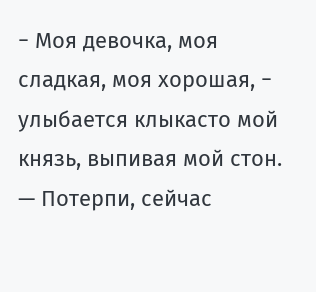− Моя девочка, моя сладкая, моя хорошая, − улыбается клыкасто мой князь, выпивая мой стон. — Потерпи, сейчас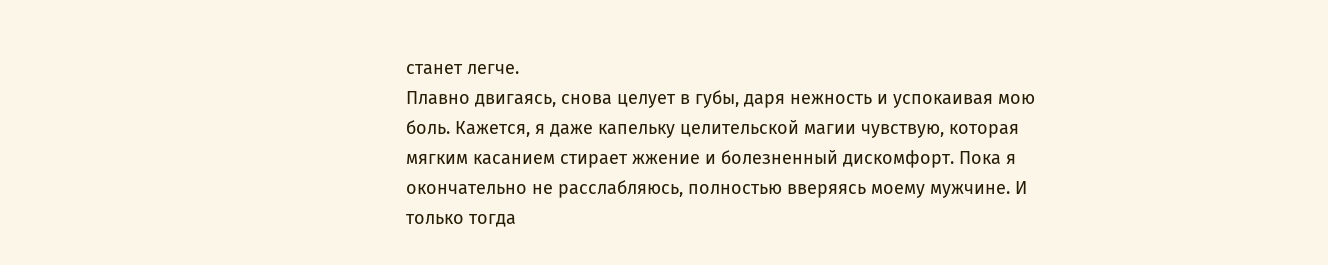станет легче.
Плавно двигаясь, снова целует в губы, даря нежность и успокаивая мою боль. Кажется, я даже капельку целительской магии чувствую, которая мягким касанием стирает жжение и болезненный дискомфорт. Пока я окончательно не расслабляюсь, полностью вверяясь моему мужчине. И только тогда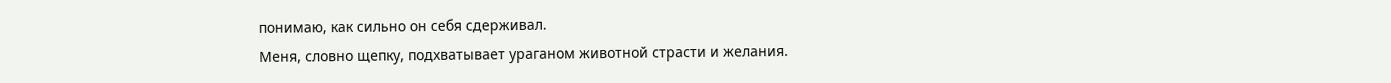понимаю, как сильно он себя сдерживал.
Меня, словно щепку, подхватывает ураганом животной страсти и желания.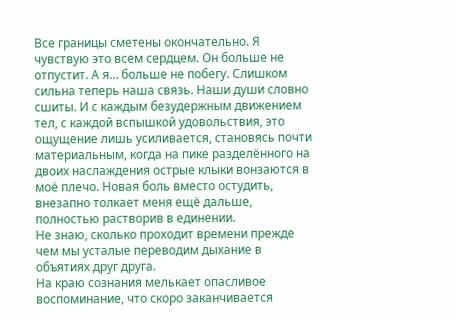Все границы сметены окончательно. Я чувствую это всем сердцем. Он больше не отпустит. А я… больше не побегу. Слишком сильна теперь наша связь. Наши души словно сшиты. И с каждым безудержным движением тел, с каждой вспышкой удовольствия, это ощущение лишь усиливается, становясь почти материальным, когда на пике разделённого на двоих наслаждения острые клыки вонзаются в моё плечо. Новая боль вместо остудить, внезапно толкает меня ещё дальше, полностью растворив в единении.
Не знаю, сколько проходит времени прежде чем мы усталые переводим дыхание в объятиях друг друга.
На краю сознания мелькает опасливое воспоминание, что скоро заканчивается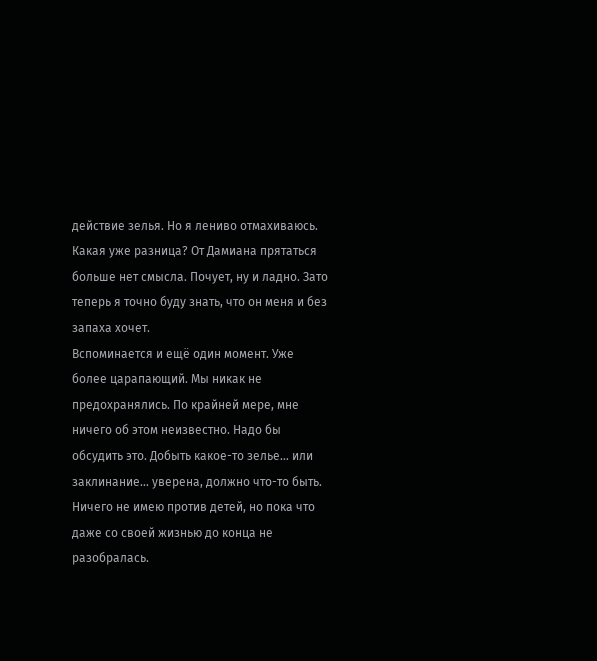действие зелья. Но я лениво отмахиваюсь. Какая уже разница? От Дамиана прятаться больше нет смысла. Почует, ну и ладно. Зато теперь я точно буду знать, что он меня и без запаха хочет.
Вспоминается и ещё один момент. Уже более царапающий. Мы никак не предохранялись. По крайней мере, мне ничего об этом неизвестно. Надо бы обсудить это. Добыть какое-то зелье… или заклинание… уверена, должно что-то быть. Ничего не имею против детей, но пока что даже со своей жизнью до конца не разобралась.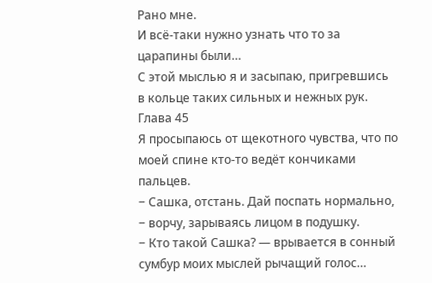Рано мне.
И всё-таки нужно узнать что то за царапины были…
С этой мыслью я и засыпаю, пригревшись в кольце таких сильных и нежных рук.
Глава 45
Я просыпаюсь от щекотного чувства, что по моей спине кто-то ведёт кончиками пальцев.
− Сашка, отстань. Дай поспать нормально, − ворчу, зарываясь лицом в подушку.
− Кто такой Сашка? — врывается в сонный сумбур моих мыслей рычащий голос…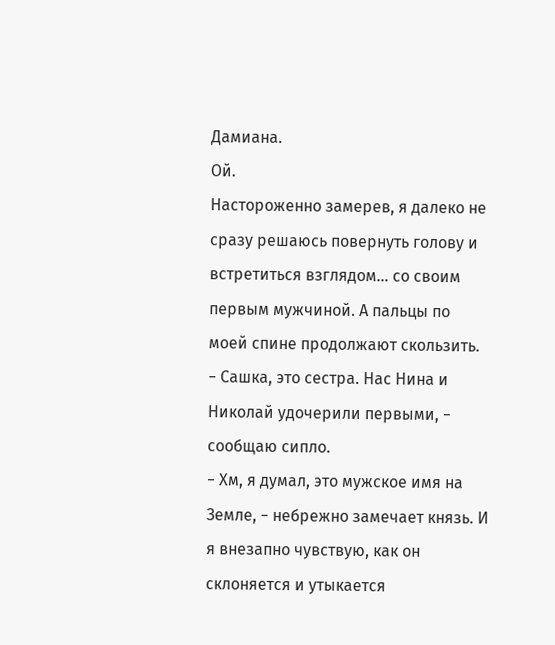Дамиана.
Ой.
Настороженно замерев, я далеко не сразу решаюсь повернуть голову и встретиться взглядом… со своим первым мужчиной. А пальцы по моей спине продолжают скользить.
− Сашка, это сестра. Нас Нина и Николай удочерили первыми, − сообщаю сипло.
− Хм, я думал, это мужское имя на Земле, − небрежно замечает князь. И я внезапно чувствую, как он склоняется и утыкается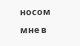носом мне в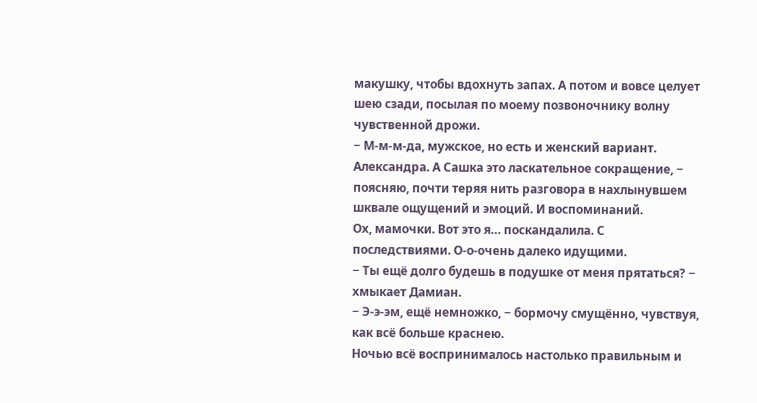макушку, чтобы вдохнуть запах. А потом и вовсе целует шею сзади, посылая по моему позвоночнику волну чувственной дрожи.
− М-м-м-да, мужское, но есть и женский вариант. Александра. А Сашка это ласкательное сокращение, − поясняю, почти теряя нить разговора в нахлынувшем шквале ощущений и эмоций. И воспоминаний.
Ох, мамочки. Вот это я… поскандалила. С последствиями. О-о-очень далеко идущими.
− Ты ещё долго будешь в подушке от меня прятаться? − хмыкает Дамиан.
− Э-э-эм, ещё немножко, − бормочу смущённо, чувствуя, как всё больше краснею.
Ночью всё воспринималось настолько правильным и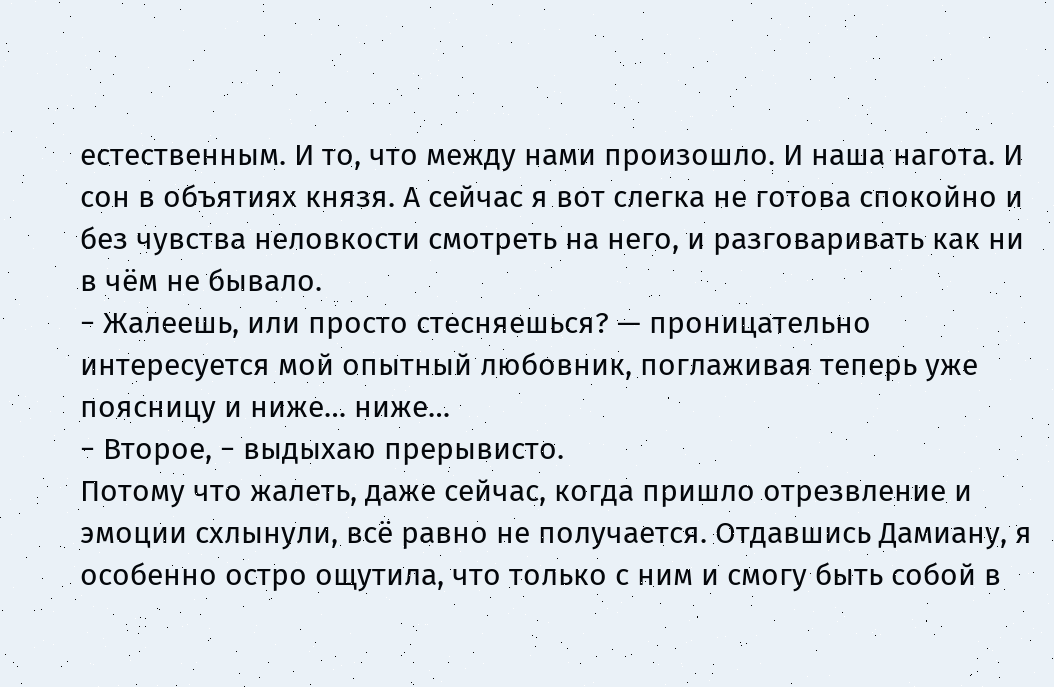естественным. И то, что между нами произошло. И наша нагота. И сон в объятиях князя. А сейчас я вот слегка не готова спокойно и без чувства неловкости смотреть на него, и разговаривать как ни в чём не бывало.
− Жалеешь, или просто стесняешься? — проницательно интересуется мой опытный любовник, поглаживая теперь уже поясницу и ниже… ниже…
− Второе, − выдыхаю прерывисто.
Потому что жалеть, даже сейчас, когда пришло отрезвление и эмоции схлынули, всё равно не получается. Отдавшись Дамиану, я особенно остро ощутила, что только с ним и смогу быть собой в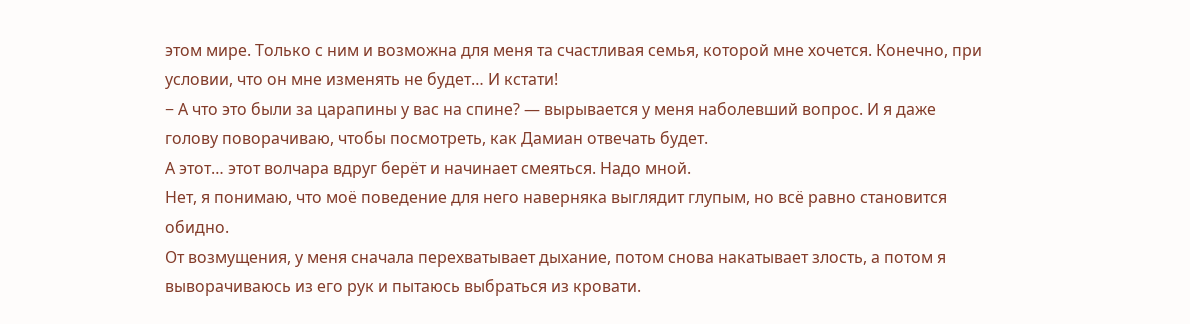этом мире. Только с ним и возможна для меня та счастливая семья, которой мне хочется. Конечно, при условии, что он мне изменять не будет… И кстати!
− А что это были за царапины у вас на спине? — вырывается у меня наболевший вопрос. И я даже голову поворачиваю, чтобы посмотреть, как Дамиан отвечать будет.
А этот… этот волчара вдруг берёт и начинает смеяться. Надо мной.
Нет, я понимаю, что моё поведение для него наверняка выглядит глупым, но всё равно становится обидно.
От возмущения, у меня сначала перехватывает дыхание, потом снова накатывает злость, а потом я выворачиваюсь из его рук и пытаюсь выбраться из кровати.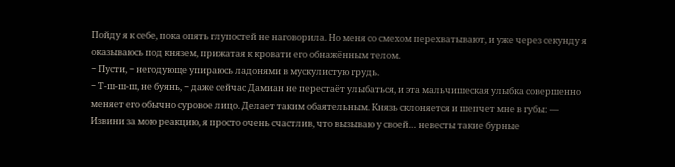Пойду я к себе, пока опять глупостей не наговорила. Но меня со смехом перехватывают, и уже через секунду я оказываюсь под князем, прижатая к кровати его обнажённым телом.
− Пусти, − негодующе упираюсь ладонями в мускулистую грудь.
− Т-ш-ш-ш, не буянь, − даже сейчас Дамиан не перестаёт улыбаться, и эта мальчишеская улыбка совершенно меняет его обычно суровое лицо. Делает таким обаятельным. Князь склоняется и шепчет мне в губы: — Извини за мою реакцию, я просто очень счастлив, что вызываю у своей… невесты такие бурные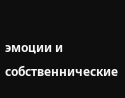эмоции и собственнические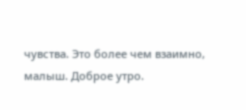чувства. Это более чем взаимно, малыш. Доброе утро.